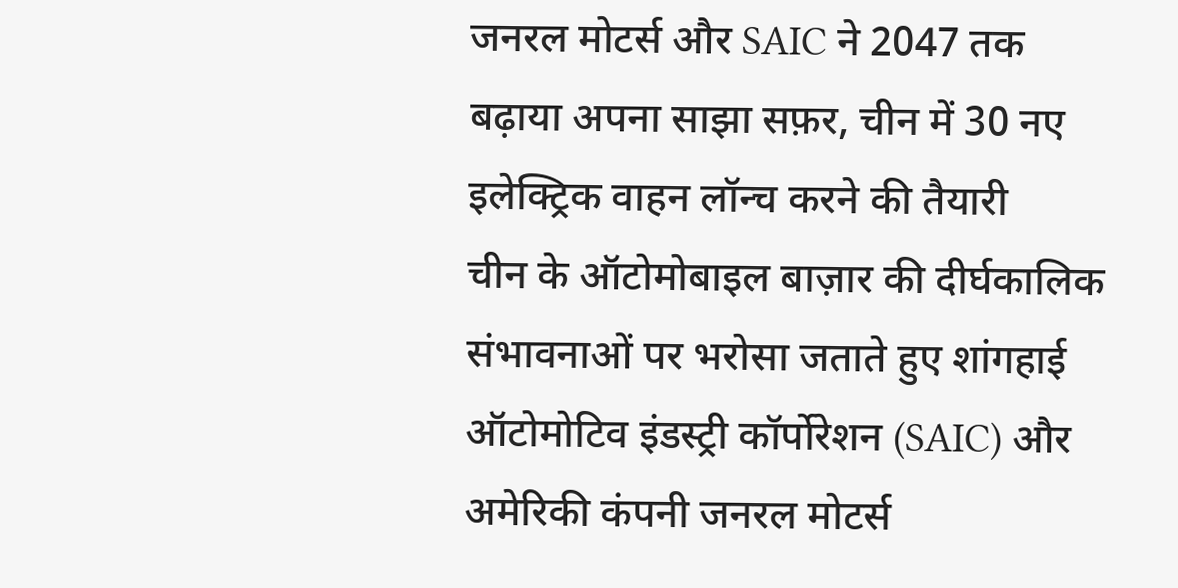जनरल मोटर्स और SAIC ने 2047 तक बढ़ाया अपना साझा सफ़र, चीन में 30 नए इलेक्ट्रिक वाहन लॉन्च करने की तैयारी
चीन के ऑटोमोबाइल बाज़ार की दीर्घकालिक संभावनाओं पर भरोसा जताते हुए शांगहाई ऑटोमोटिव इंडस्ट्री कॉर्पोरेशन (SAIC) और अमेरिकी कंपनी जनरल मोटर्स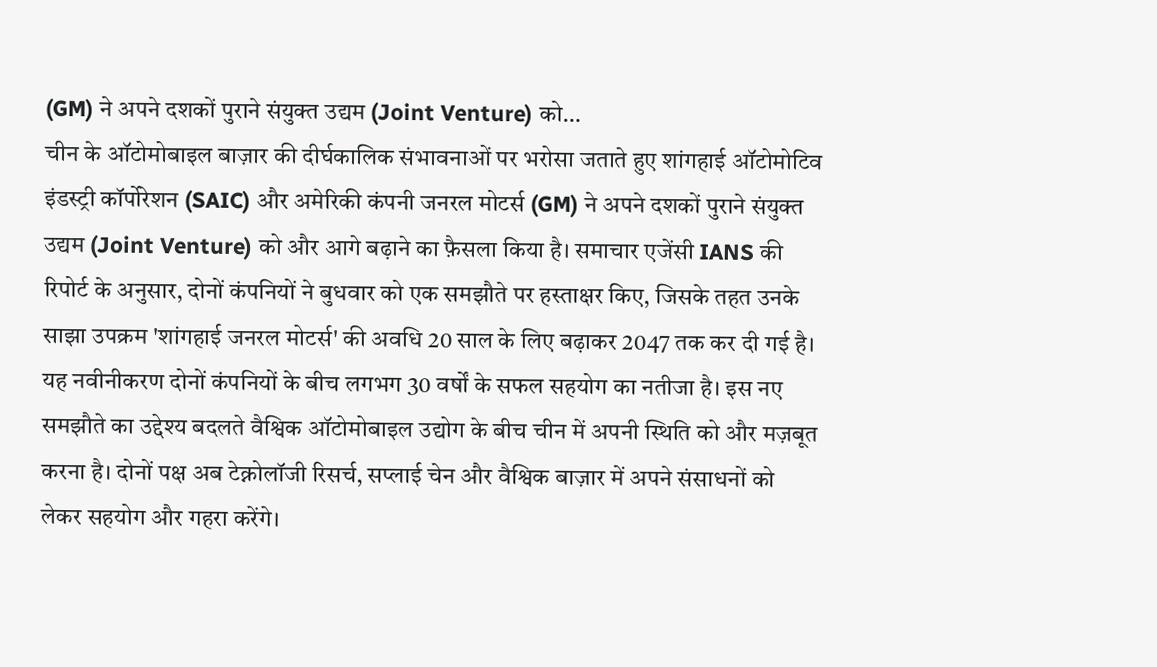(GM) ने अपने दशकों पुराने संयुक्त उद्यम (Joint Venture) को…
चीन के ऑटोमोबाइल बाज़ार की दीर्घकालिक संभावनाओं पर भरोसा जताते हुए शांगहाई ऑटोमोटिव इंडस्ट्री कॉर्पोरेशन (SAIC) और अमेरिकी कंपनी जनरल मोटर्स (GM) ने अपने दशकों पुराने संयुक्त उद्यम (Joint Venture) को और आगे बढ़ाने का फ़ैसला किया है। समाचार एजेंसी IANS की रिपोर्ट के अनुसार, दोनों कंपनियों ने बुधवार को एक समझौते पर हस्ताक्षर किए, जिसके तहत उनके साझा उपक्रम 'शांगहाई जनरल मोटर्स' की अवधि 20 साल के लिए बढ़ाकर 2047 तक कर दी गई है।
यह नवीनीकरण दोनों कंपनियों के बीच लगभग 30 वर्षों के सफल सहयोग का नतीजा है। इस नए समझौते का उद्देश्य बदलते वैश्विक ऑटोमोबाइल उद्योग के बीच चीन में अपनी स्थिति को और मज़बूत करना है। दोनों पक्ष अब टेक्नोलॉजी रिसर्च, सप्लाई चेन और वैश्विक बाज़ार में अपने संसाधनों को लेकर सहयोग और गहरा करेंगे।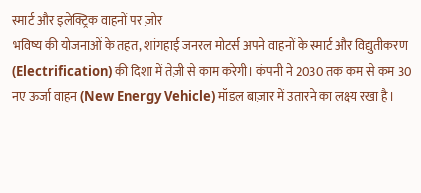स्मार्ट और इलेक्ट्रिक वाहनों पर ज़ोर
भविष्य की योजनाओं के तहत, शांगहाई जनरल मोटर्स अपने वाहनों के स्मार्ट और विद्युतीकरण (Electrification) की दिशा में तेज़ी से काम करेगी। कंपनी ने 2030 तक कम से कम 30 नए ऊर्जा वाहन (New Energy Vehicle) मॉडल बाज़ार में उतारने का लक्ष्य रखा है।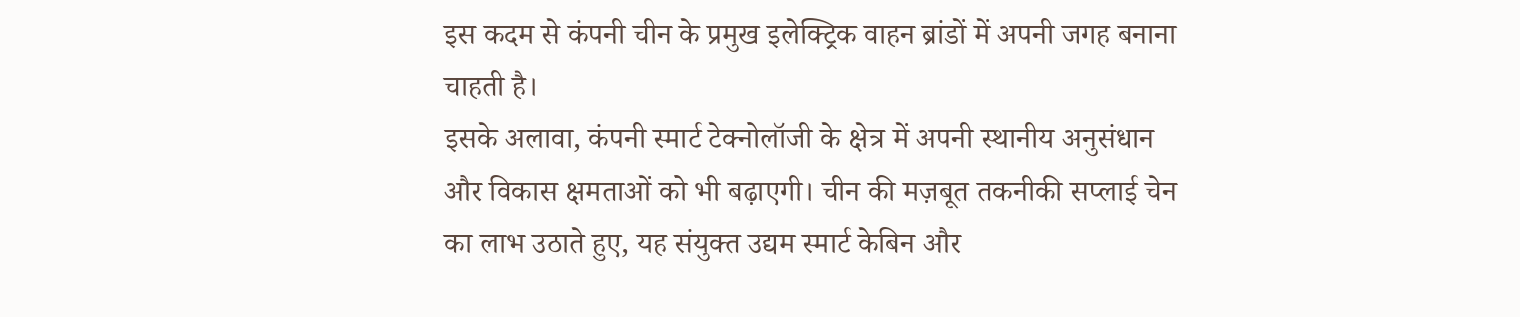इस कदम से कंपनी चीन के प्रमुख इलेक्ट्रिक वाहन ब्रांडों में अपनी जगह बनाना चाहती है।
इसके अलावा, कंपनी स्मार्ट टेक्नोलॉजी के क्षेत्र में अपनी स्थानीय अनुसंधान और विकास क्षमताओं को भी बढ़ाएगी। चीन की मज़बूत तकनीकी सप्लाई चेन का लाभ उठाते हुए, यह संयुक्त उद्यम स्मार्ट केबिन और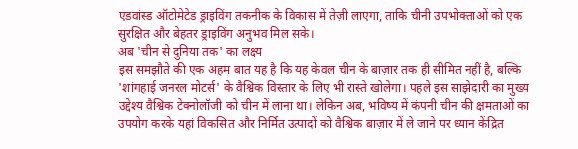एडवांस्ड ऑटोमेटेड ड्राइविंग तकनीक के विकास में तेज़ी लाएगा, ताकि चीनी उपभोक्ताओं को एक सुरक्षित और बेहतर ड्राइविंग अनुभव मिल सके।
अब 'चीन से दुनिया तक' का लक्ष्य
इस समझौते की एक अहम बात यह है कि यह केवल चीन के बाज़ार तक ही सीमित नहीं है, बल्कि 'शांगहाई जनरल मोटर्स' के वैश्विक विस्तार के लिए भी रास्ते खोलेगा। पहले इस साझेदारी का मुख्य उद्देश्य वैश्विक टेक्नोलॉजी को चीन में लाना था। लेकिन अब, भविष्य में कंपनी चीन की क्षमताओं का उपयोग करके यहां विकसित और निर्मित उत्पादों को वैश्विक बाज़ार में ले जाने पर ध्यान केंद्रित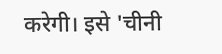करेगी। इसे 'चीनी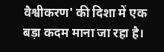वैश्वीकरण' की दिशा में एक बड़ा कदम माना जा रहा है।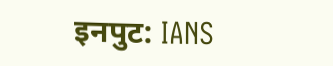इनपुट: IANS